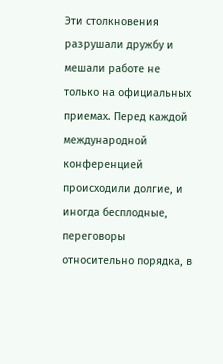Эти столкновения разрушали дружбу и мешали работе не только на официальных приемах. Перед каждой международной конференцией происходили долгие, и иногда бесплодные, переговоры относительно порядка, в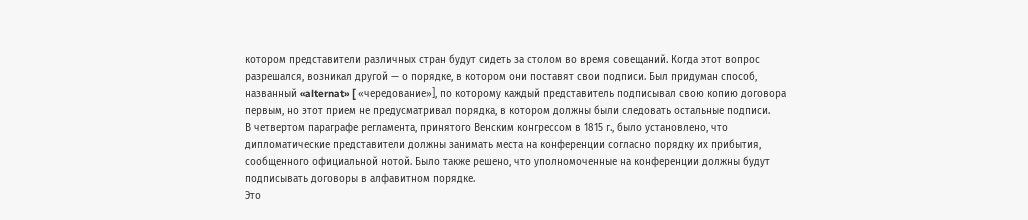котором представители различных стран будут сидеть за столом во время совещаний. Когда этот вопрос разрешался, возникал другой — о порядке, в котором они поставят свои подписи. Был придуман способ, названный «alternat» [ «чередование»], по которому каждый представитель подписывал свою копию договора первым, но этот прием не предусматривал порядка, в котором должны были следовать остальные подписи.
В четвертом параграфе регламента, принятого Венским конгрессом в 1815 г., было установлено, что дипломатические представители должны занимать места на конференции согласно порядку их прибытия, сообщенного официальной нотой. Было также решено, что уполномоченные на конференции должны будут подписывать договоры в алфавитном порядке.
Это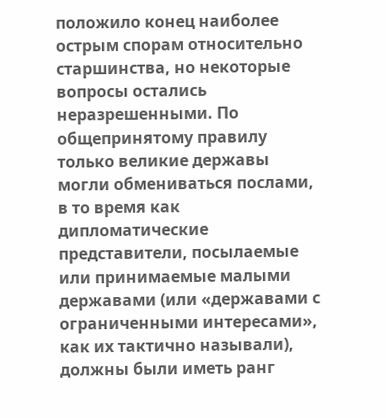положило конец наиболее острым спорам относительно старшинства, но некоторые вопросы остались неразрешенными. По общепринятому правилу только великие державы могли обмениваться послами, в то время как дипломатические представители, посылаемые или принимаемые малыми державами (или «державами с ограниченными интересами», как их тактично называли), должны были иметь ранг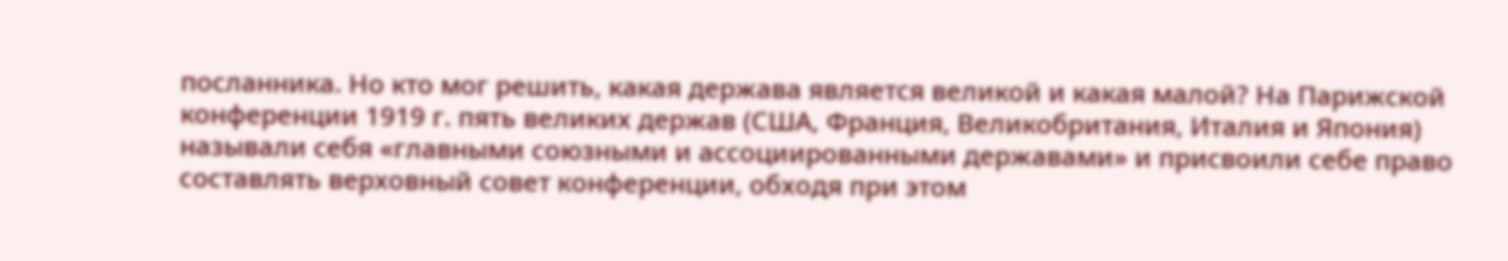посланника. Но кто мог решить, какая держава является великой и какая малой? На Парижской конференции 1919 г. пять великих держав (США, Франция, Великобритания, Италия и Япония) называли себя «главными союзными и ассоциированными державами» и присвоили себе право составлять верховный совет конференции, обходя при этом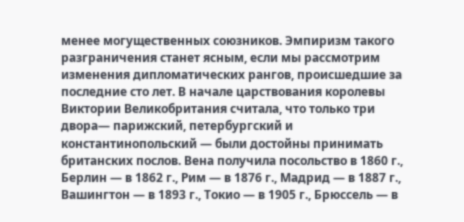менее могущественных союзников. Эмпиризм такого разграничения станет ясным, если мы рассмотрим изменения дипломатических рангов, происшедшие за последние сто лет. В начале царствования королевы Виктории Великобритания считала, что только три двора— парижский, петербургский и константинопольский — были достойны принимать британских послов. Вена получила посольство в 1860 г., Берлин — в 1862 г., Рим — в 1876 г., Мадрид — в 1887 г., Вашингтон — в 1893 г., Токио — в 1905 г., Брюссель — в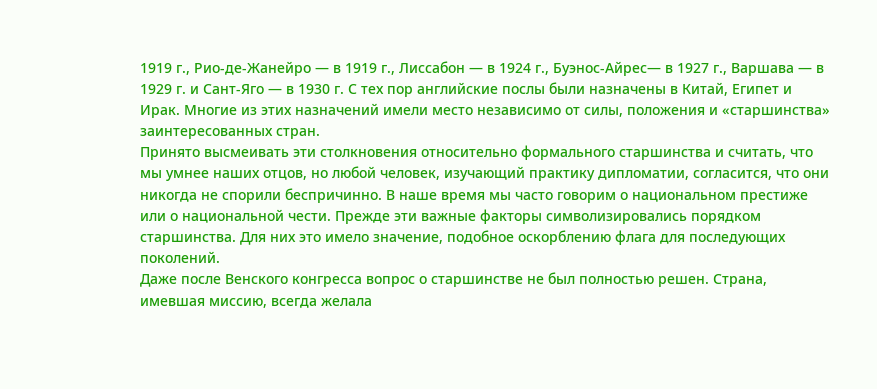1919 г., Рио-де-Жанейро — в 1919 г., Лиссабон — в 1924 г., Буэнос-Айрес— в 1927 г., Варшава — в 1929 г. и Сант-Яго — в 1930 г. С тех пор английские послы были назначены в Китай, Египет и Ирак. Многие из этих назначений имели место независимо от силы, положения и «старшинства» заинтересованных стран.
Принято высмеивать эти столкновения относительно формального старшинства и считать, что мы умнее наших отцов, но любой человек, изучающий практику дипломатии, согласится, что они никогда не спорили беспричинно. В наше время мы часто говорим о национальном престиже или о национальной чести. Прежде эти важные факторы символизировались порядком старшинства. Для них это имело значение, подобное оскорблению флага для последующих поколений.
Даже после Венского конгресса вопрос о старшинстве не был полностью решен. Страна, имевшая миссию, всегда желала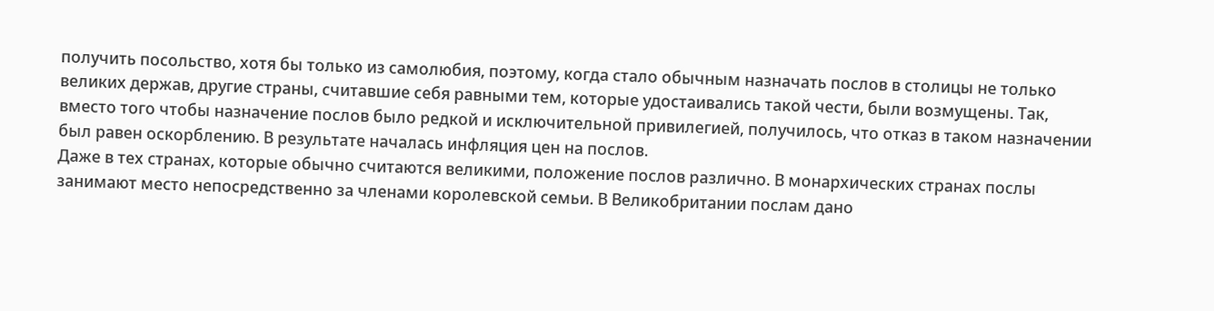получить посольство, хотя бы только из самолюбия, поэтому, когда стало обычным назначать послов в столицы не только великих держав, другие страны, считавшие себя равными тем, которые удостаивались такой чести, были возмущены. Так, вместо того чтобы назначение послов было редкой и исключительной привилегией, получилось, что отказ в таком назначении был равен оскорблению. В результате началась инфляция цен на послов.
Даже в тех странах, которые обычно считаются великими, положение послов различно. В монархических странах послы занимают место непосредственно за членами королевской семьи. В Великобритании послам дано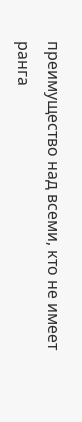преимущество над всеми, кто не имеет ранга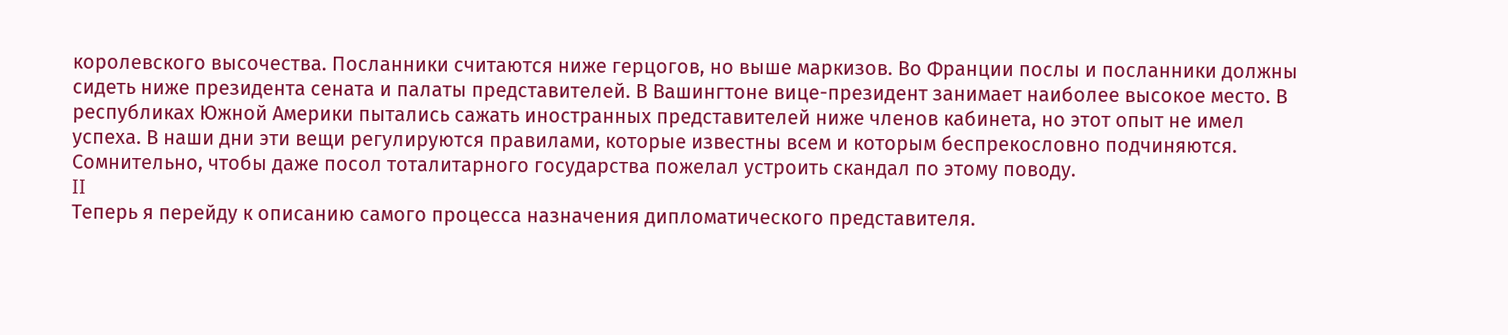королевского высочества. Посланники считаются ниже герцогов, но выше маркизов. Во Франции послы и посланники должны сидеть ниже президента сената и палаты представителей. В Вашингтоне вице-президент занимает наиболее высокое место. В республиках Южной Америки пытались сажать иностранных представителей ниже членов кабинета, но этот опыт не имел успеха. В наши дни эти вещи регулируются правилами, которые известны всем и которым беспрекословно подчиняются. Сомнительно, чтобы даже посол тоталитарного государства пожелал устроить скандал по этому поводу.
II
Теперь я перейду к описанию самого процесса назначения дипломатического представителя.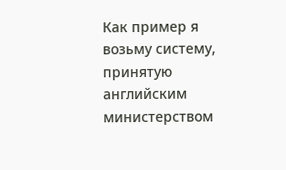Как пример я возьму систему, принятую английским министерством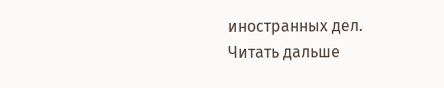иностранных дел.
Читать дальше